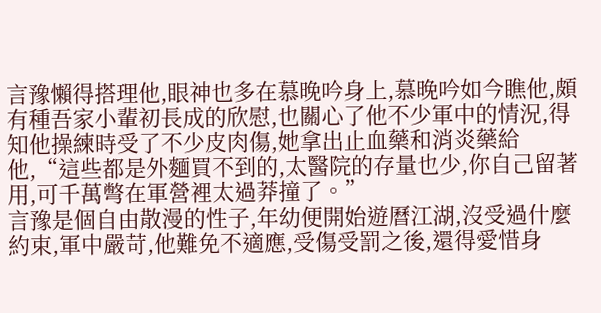言豫懶得搭理他,眼神也多在慕晚吟身上,慕晚吟如今瞧他,頗有種吾家小輩初長成的欣慰,也關心了他不少軍中的情況,得知他操練時受了不少皮肉傷,她拿出止血藥和消炎藥給他,“這些都是外麵買不到的,太醫院的存量也少,你自己留著用,可千萬彆在軍營裡太過莽撞了。”
言豫是個自由散漫的性子,年幼便開始遊曆江湖,沒受過什麼約束,軍中嚴苛,他難免不適應,受傷受罰之後,還得愛惜身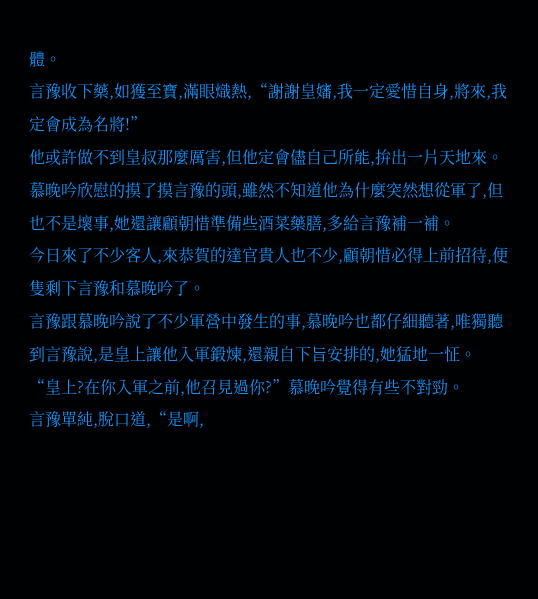體。
言豫收下藥,如獲至寶,滿眼熾熱,“謝謝皇嬸,我一定愛惜自身,將來,我定會成為名將!”
他或許做不到皇叔那麼厲害,但他定會儘自己所能,拚出一片天地來。
慕晚吟欣慰的摸了摸言豫的頭,雖然不知道他為什麼突然想從軍了,但也不是壞事,她還讓顧朝惜準備些酒菜藥膳,多給言豫補一補。
今日來了不少客人,來恭賀的達官貴人也不少,顧朝惜必得上前招待,便隻剩下言豫和慕晚吟了。
言豫跟慕晚吟說了不少軍營中發生的事,慕晚吟也都仔細聽著,唯獨聽到言豫說,是皇上讓他入軍鍛煉,還親自下旨安排的,她猛地一怔。
“皇上?在你入軍之前,他召見過你?”慕晚吟覺得有些不對勁。
言豫單純,脫口道,“是啊,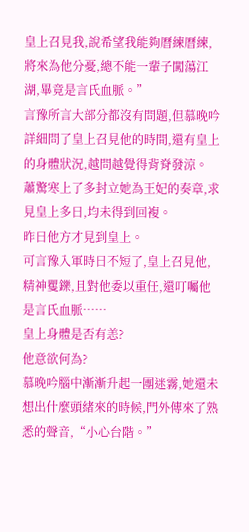皇上召見我,說希望我能夠曆練曆練,將來為他分憂,總不能一輩子闖蕩江湖,畢竟是言氏血脈。”
言豫所言大部分都沒有問題,但慕晚吟詳細問了皇上召見他的時間,還有皇上的身體狀況,越問越覺得背脊發涼。
蕭驚寒上了多封立她為王妃的奏章,求見皇上多日,均未得到回複。
昨日他方才見到皇上。
可言豫入軍時日不短了,皇上召見他,精神矍鑠,且對他委以重任,還叮囑他是言氏血脈……
皇上身體是否有恙?
他意欲何為?
慕晚吟腦中漸漸升起一團迷霧,她還未想出什麼頭緒來的時候,門外傳來了熟悉的聲音,“小心台階。”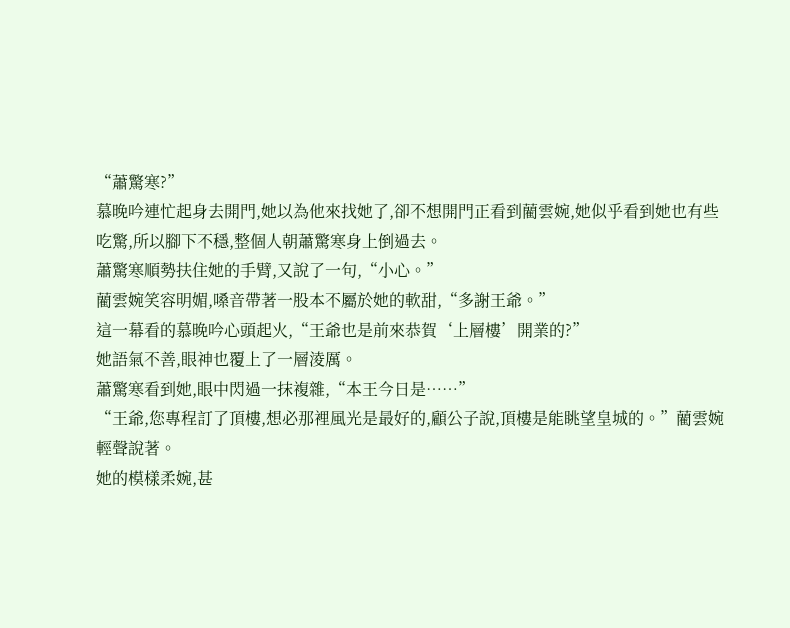“蕭驚寒?”
慕晚吟連忙起身去開門,她以為他來找她了,卻不想開門正看到藺雲婉,她似乎看到她也有些吃驚,所以腳下不穩,整個人朝蕭驚寒身上倒過去。
蕭驚寒順勢扶住她的手臂,又說了一句,“小心。”
藺雲婉笑容明媚,嗓音帶著一股本不屬於她的軟甜,“多謝王爺。”
這一幕看的慕晚吟心頭起火,“王爺也是前來恭賀‘上層樓’開業的?”
她語氣不善,眼神也覆上了一層淩厲。
蕭驚寒看到她,眼中閃過一抹複雜,“本王今日是……”
“王爺,您專程訂了頂樓,想必那裡風光是最好的,顧公子說,頂樓是能眺望皇城的。”藺雲婉輕聲說著。
她的模樣柔婉,甚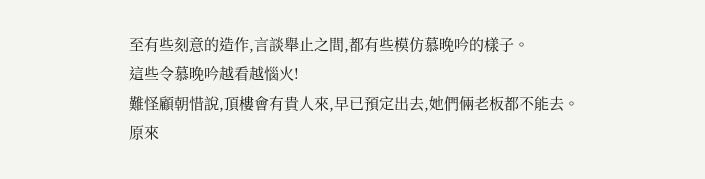至有些刻意的造作,言談舉止之間,都有些模仿慕晚吟的樣子。
這些令慕晚吟越看越惱火!
難怪顧朝惜說,頂樓會有貴人來,早已預定出去,她們倆老板都不能去。
原來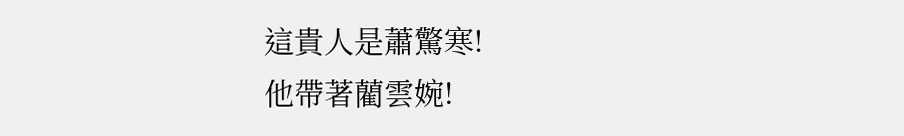這貴人是蕭驚寒!
他帶著藺雲婉!